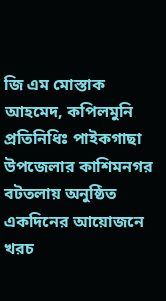জি এম মোস্তাক আহমেদ, কপিলমুনি প্রতিনিধিঃ পাইকগাছা উপজেলার কাশিমনগর বটতলায় অনুষ্ঠিত একদিনের আয়োজনে খরচ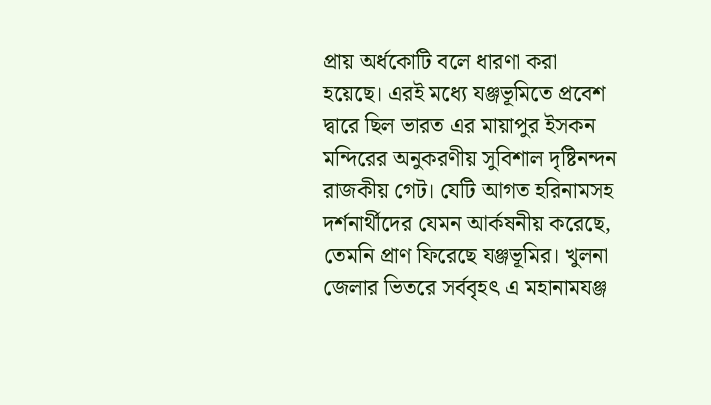প্রায় অর্ধকোটি বলে ধারণা করা হয়েছে। এরই মধ্যে যঞ্জভূমিতে প্রবেশ দ্বারে ছিল ভারত এর মায়াপুর ইসকন মন্দিরের অনুকরণীয় সুবিশাল দৃষ্টিনন্দন রাজকীয় গেট। যেটি আগত হরিনামসহ দর্শনার্থীদের যেমন আর্কষনীয় করেছে, তেমনি প্রাণ ফিরেছে যঞ্জভূমির। খুলনা জেলার ভিতরে সর্ববৃহৎ এ মহানামযঞ্জ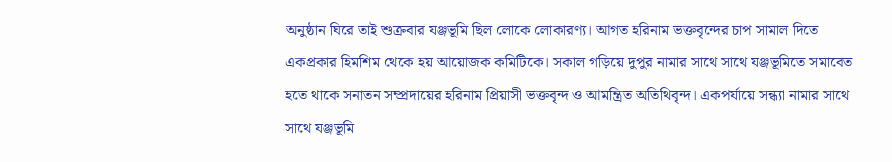অনুষ্ঠান ঘিরে তাই শুক্রবার যঞ্জভূমি ছিল লোকে লোকারণ্য। আগত হরিনাম ভক্তবৃন্দের চাপ সামাল দিতে একপ্রকার হিমশিম থেকে হয় আয়োজক কমিটিকে। সকাল গড়িয়ে দুপুর নামার সাথে সাথে যঞ্জভূমিতে সমাবেত হতে থাকে সনাতন সম্প্রদায়ের হরিনাম প্রিয়াসী ভক্তবৃন্দ ও আমন্ত্রিত অতিথিবৃন্দ। একপর্যায়ে সন্ধ্যা নামার সাথে সাথে যঞ্জভূমি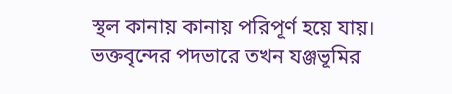স্থল কানায় কানায় পরিপূর্ণ হয়ে যায়। ভক্তবৃন্দের পদভারে তখন যঞ্জভূমির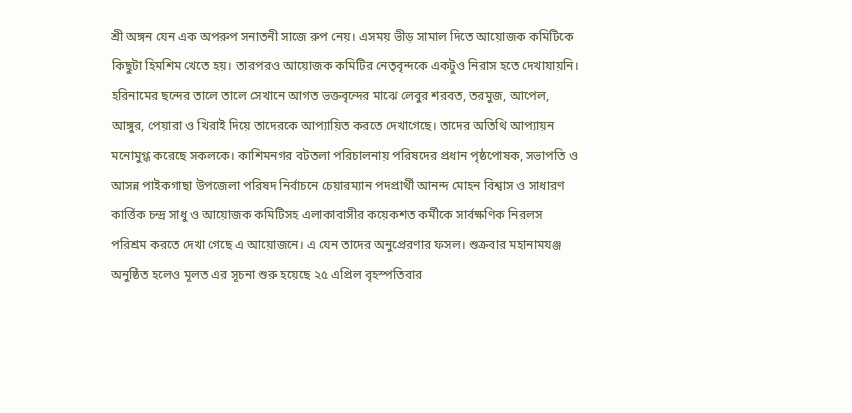শ্রী অঙ্গন যেন এক অপরুপ সনাতনী সাজে রুপ নেয়। এসময় ভীড় সামাল দিতে আয়োজক কমিটিকে কিছুটা হিমশিম খেতে হয়। তারপরও আয়োজক কমিটির নেতৃবৃন্দকে একটুও নিরাস হতে দেখাযায়নি। হরিনামের ছন্দের তালে তালে সেখানে আগত ভক্তবৃন্দের মাঝে লেবুর শরবত, তরমুজ, আপেল, আঙ্গুর, পেয়ারা ও খিরাই দিয়ে তাদেরকে আপ্যায়িত করতে দেখাগেছে। তাদের অতিথি আপ্যায়ন মনোমুগ্ধ করেছে সকলকে। কাশিমনগর বটতলা পরিচালনায় পরিষদের প্রধান পৃষ্ঠপোষক, সভাপতি ও আসন্ন পাইকগাছা উপজেলা পরিষদ নির্বাচনে চেয়ারম্যান পদপ্রার্থী আনন্দ মোহন বিশ্বাস ও সাধারণ কার্ত্তিক চন্দ্র সাধু ও আয়োজক কমিটিসহ এলাকাবাসীর কয়েকশত কর্মীকে সার্বক্ষণিক নিরলস পরিশ্রম করতে দেখা গেছে এ আয়োজনে। এ যেন তাদের অনুপ্রেরণার ফসল। শুক্রবার মহানামযঞ্জ অনুষ্ঠিত হলেও মূলত এর সূচনা শুরু হয়েছে ২৫ এপ্রিল বৃহস্পতিবার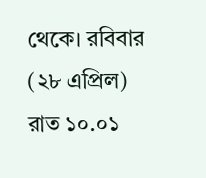থেকে। রবিবার (২৮ এপ্রিল) রাত ১০.০১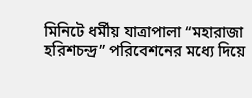মিনিটে ধর্মীয় যাত্রাপালা “মহারাজা হরিশচন্দ্র” পরিবেশনের মধ্যে দিয়ে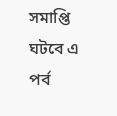সমাপ্তি ঘটবে এ পর্ব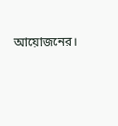আয়োজনের।